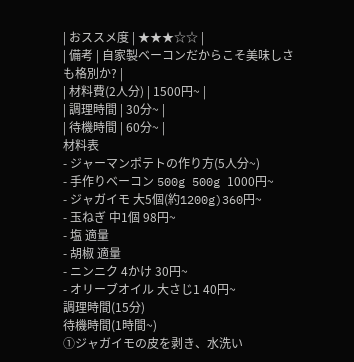| おススメ度 | ★★★☆☆ |
| 備考 | 自家製ベーコンだからこそ美味しさも格別か? |
| 材料費(2人分) | 1500円~ |
| 調理時間 | 30分~ |
| 待機時間 | 60分~ |
材料表
- ジャーマンポテトの作り方(5人分~)
- 手作りベーコン 500g 500g 1000円~
- ジャガイモ 大5個(約1200g)360円~
- 玉ねぎ 中1個 98円~
- 塩 適量
- 胡椒 適量
- ニンニク 4かけ 30円~
- オリーブオイル 大さじ1 40円~
調理時間(15分)
待機時間(1時間~)
①ジャガイモの皮を剥き、水洗い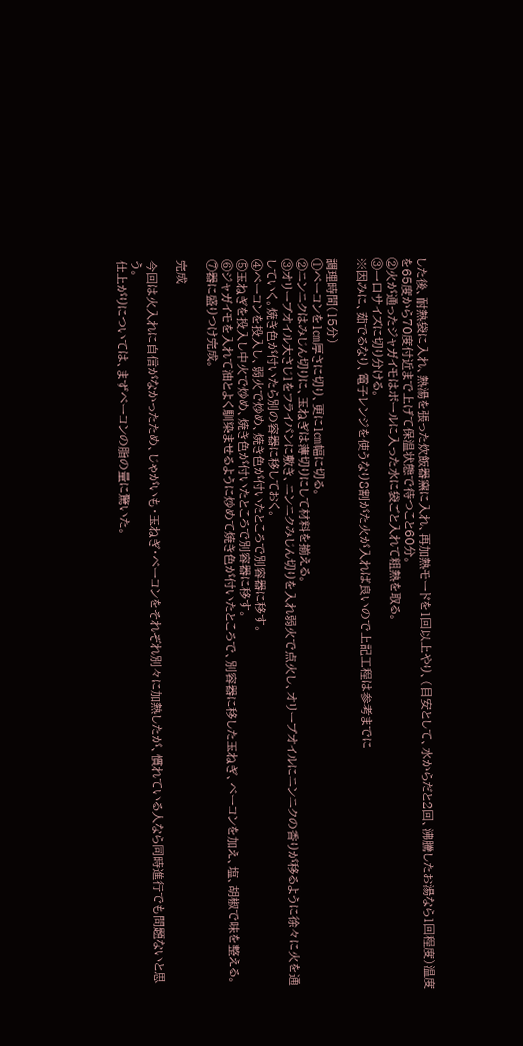した後、耐熱袋に入れ、熱湯を張った炊飯器窯に入れ、再加熱モードを1回以上やり、(目安として、水からだと2回、沸騰したお湯なら1回程度)温度を65度から70度付近まで上げて保温状態で待つこと60分。
②火が通ったジャガイモはボールに入った水に袋ごと入れて粗熱を取る。
③一口サイズに切り分ける。
※因みに、茹でるなり、電子レンジを使うなり8割がた火が入れば良いので上記工程は参考までに

調理時間(15分)
①ベーコンを1㎝厚さに切り、更に1㎝幅に切る。
②ニンニクはみじん切りに、玉ねぎは薄切りにして材料を揃える。
③オリーブオイル大さじ1をフライパンに敷き、ニンニクみじん切りを入れ弱火で点火し、オリーブオイルにニンニクの香りが移るように徐々に火を通していく。焼き色が付いたら別の容器に移しておく。
④ベーコンを投入し、弱火で炒め、焼き色が付いたところで別容器に移す。
⑤玉ねぎを投入し中火で炒め、焼き色が付いたところで別容器に移す。
⑥ジャガイモを入れて油とよく馴染ませるように炒めて焼き色が付いたところで、別容器に移した玉ねぎ、ベーコンを加え、塩、胡椒で味を整える。
⑦器に盛りつけ完成。

完成

今回は火入れに自信がなかったため、じゃがいも・玉ねぎ・ベーコンをそれぞれ別々に加熱したが、慣れている人なら同時進行でも問題ないと思う。
仕上がりについては、まずベーコンの脂の量に驚いた。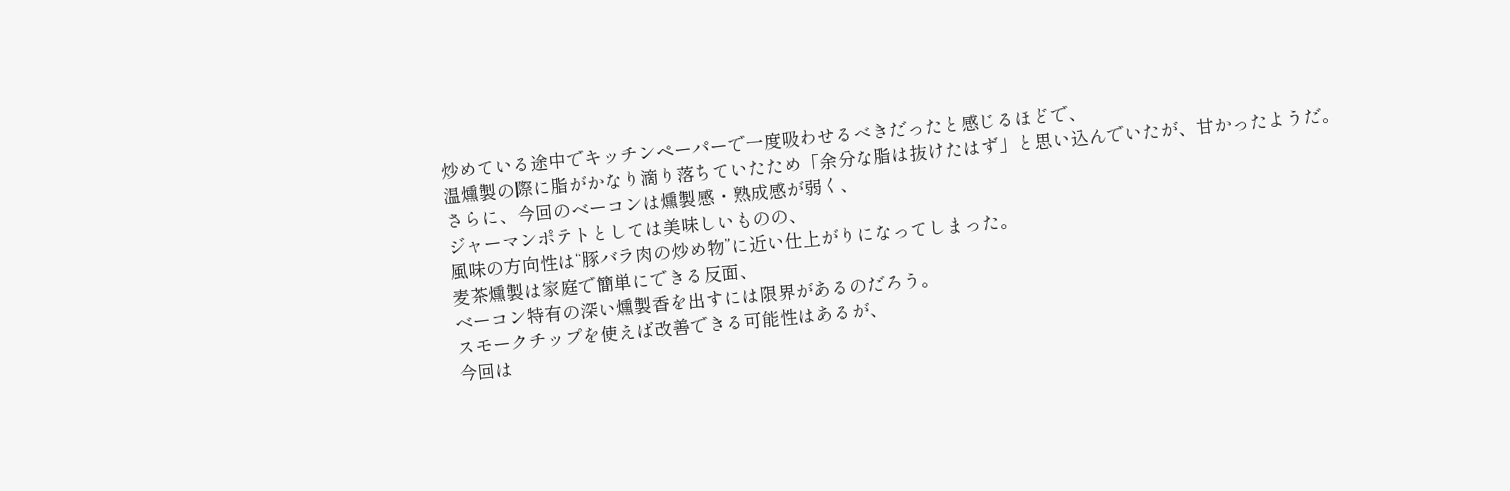炒めている途中でキッチンペーパーで一度吸わせるべきだったと感じるほどで、
温燻製の際に脂がかなり滴り落ちていたため「余分な脂は抜けたはず」と思い込んでいたが、甘かったようだ。
さらに、今回のベーコンは燻製感・熟成感が弱く、
ジャーマンポテトとしては美味しいものの、
風味の方向性は“豚バラ肉の炒め物”に近い仕上がりになってしまった。
麦茶燻製は家庭で簡単にできる反面、
ベーコン特有の深い燻製香を出すには限界があるのだろう。
スモークチップを使えば改善できる可能性はあるが、
今回は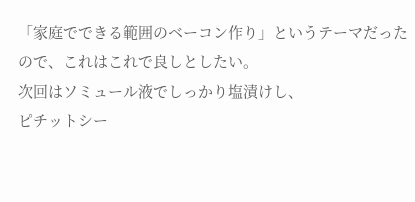「家庭でできる範囲のベーコン作り」というテーマだったので、これはこれで良しとしたい。
次回はソミュール液でしっかり塩漬けし、
ピチットシー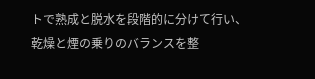トで熟成と脱水を段階的に分けて行い、
乾燥と煙の乗りのバランスを整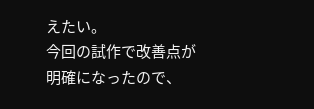えたい。
今回の試作で改善点が明確になったので、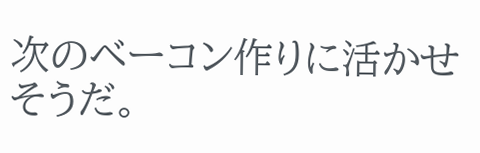次のベーコン作りに活かせそうだ。